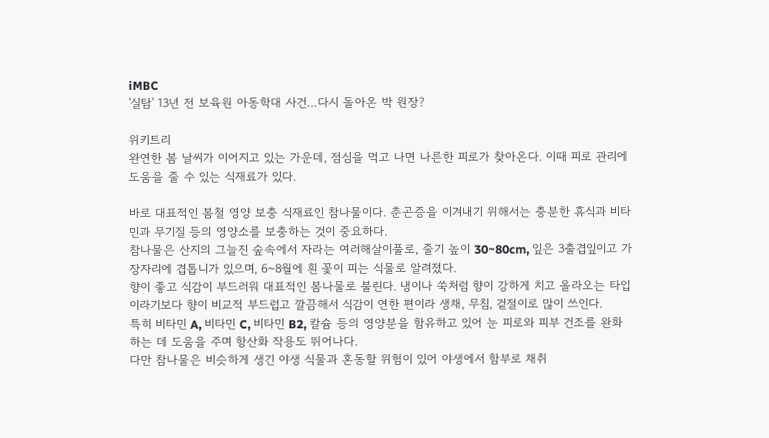iMBC
'실탐' 13년 전 보육원 아동학대 사건…다시 돌아온 박 원장?

위키트리
완연한 봄 날씨가 이어지고 있는 가운데, 점심을 먹고 나면 나른한 피로가 찾아온다. 이때 피로 관리에 도움을 줄 수 있는 식재료가 있다.

바로 대표적인 봄철 영양 보충 식재료인 참나물이다. 춘곤증을 이겨내기 위해서는 충분한 휴식과 비타민과 무기질 등의 영양소를 보충하는 것이 중요하다.
참나물은 산지의 그늘진 숲속에서 자라는 여러해살이풀로, 줄기 높이 30~80cm, 잎은 3출겹잎이고 가장자리에 겹톱니가 있으며, 6~8월에 흰 꽃이 피는 식물로 알려졌다.
향이 좋고 식감이 부드러워 대표적인 봄나물로 불린다. 냉이나 쑥처럼 향이 강하게 치고 올라오는 타입이라기보다 향이 비교적 부드럽고 깔끔해서 식감이 연한 편이라 생채, 무침, 겉절이로 많이 쓰인다.
특히 비타민 A, 비타민 C, 비타민 B2, 칼슘 등의 영양분을 함유하고 있어 눈 피로와 피부 건조를 완화하는 데 도움을 주며 항산화 작용도 뛰어나다.
다만 참나물은 비슷하게 생긴 야생 식물과 혼동할 위험이 있어 야생에서 함부로 채취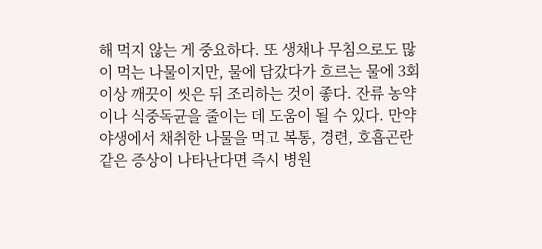해 먹지 않는 게 중요하다. 또 생채나 무침으로도 많이 먹는 나물이지만, 물에 담갔다가 흐르는 물에 3회 이상 깨끗이 씻은 뒤 조리하는 것이 좋다. 잔류 농약이나 식중독균을 줄이는 데 도움이 될 수 있다. 만약 야생에서 채취한 나물을 먹고 복통, 경련, 호흡곤란 같은 증상이 나타난다면 즉시 병원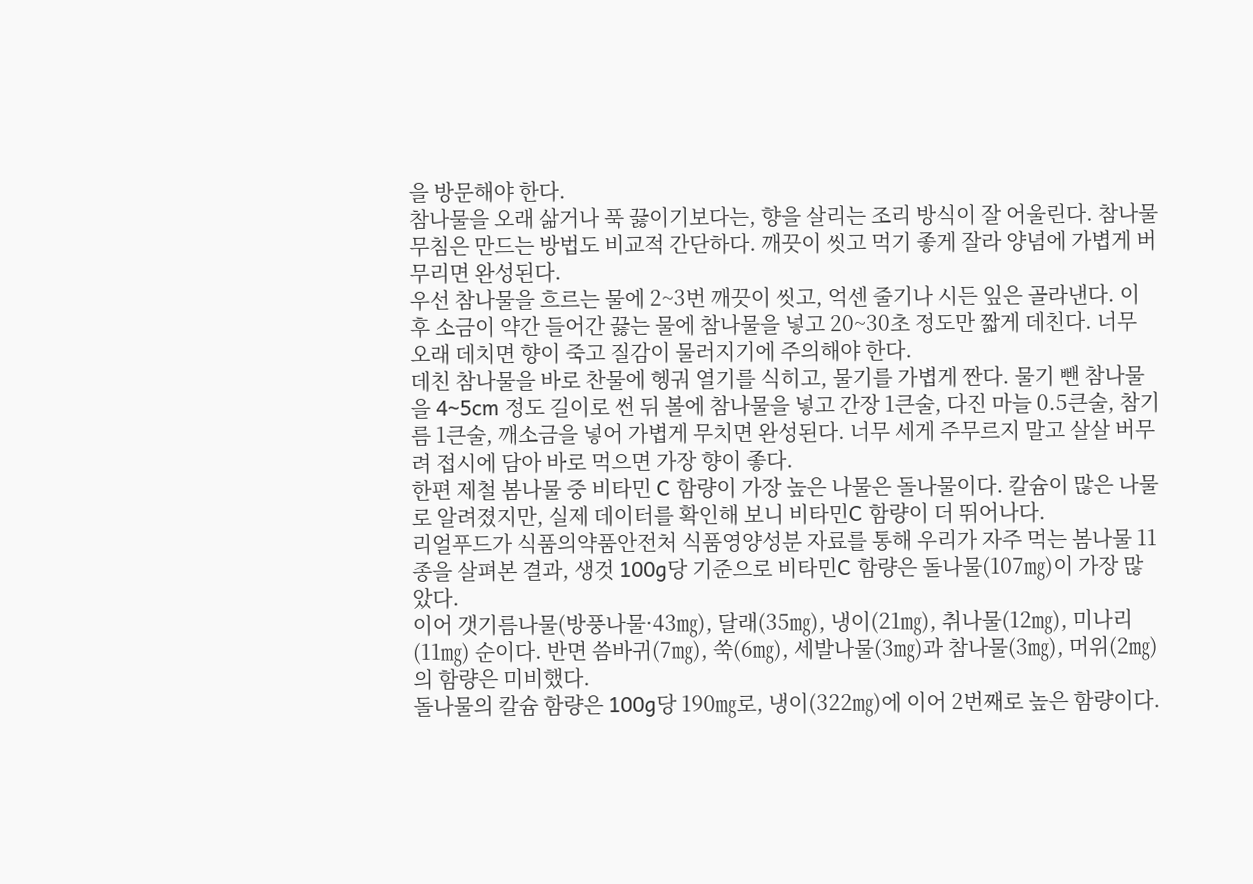을 방문해야 한다.
참나물을 오래 삶거나 푹 끓이기보다는, 향을 살리는 조리 방식이 잘 어울린다. 참나물 무침은 만드는 방법도 비교적 간단하다. 깨끗이 씻고 먹기 좋게 잘라 양념에 가볍게 버무리면 완성된다.
우선 참나물을 흐르는 물에 2~3번 깨끗이 씻고, 억센 줄기나 시든 잎은 골라낸다. 이후 소금이 약간 들어간 끓는 물에 참나물을 넣고 20~30초 정도만 짧게 데친다. 너무 오래 데치면 향이 죽고 질감이 물러지기에 주의해야 한다.
데친 참나물을 바로 찬물에 헹궈 열기를 식히고, 물기를 가볍게 짠다. 물기 뺀 참나물을 4~5cm 정도 길이로 썬 뒤 볼에 참나물을 넣고 간장 1큰술, 다진 마늘 0.5큰술, 참기름 1큰술, 깨소금을 넣어 가볍게 무치면 완성된다. 너무 세게 주무르지 말고 살살 버무려 접시에 담아 바로 먹으면 가장 향이 좋다.
한편 제철 봄나물 중 비타민 C 함량이 가장 높은 나물은 돌나물이다. 칼슘이 많은 나물로 알려졌지만, 실제 데이터를 확인해 보니 비타민C 함량이 더 뛰어나다.
리얼푸드가 식품의약품안전처 식품영양성분 자료를 통해 우리가 자주 먹는 봄나물 11종을 살펴본 결과, 생것 100g당 기준으로 비타민C 함량은 돌나물(107㎎)이 가장 많았다.
이어 갯기름나물(방풍나물·43㎎), 달래(35㎎), 냉이(21㎎), 취나물(12㎎), 미나리(11㎎) 순이다. 반면 씀바귀(7㎎), 쑥(6㎎), 세발나물(3㎎)과 참나물(3㎎), 머위(2㎎)의 함량은 미비했다.
돌나물의 칼슘 함량은 100g당 190㎎로, 냉이(322㎎)에 이어 2번째로 높은 함량이다.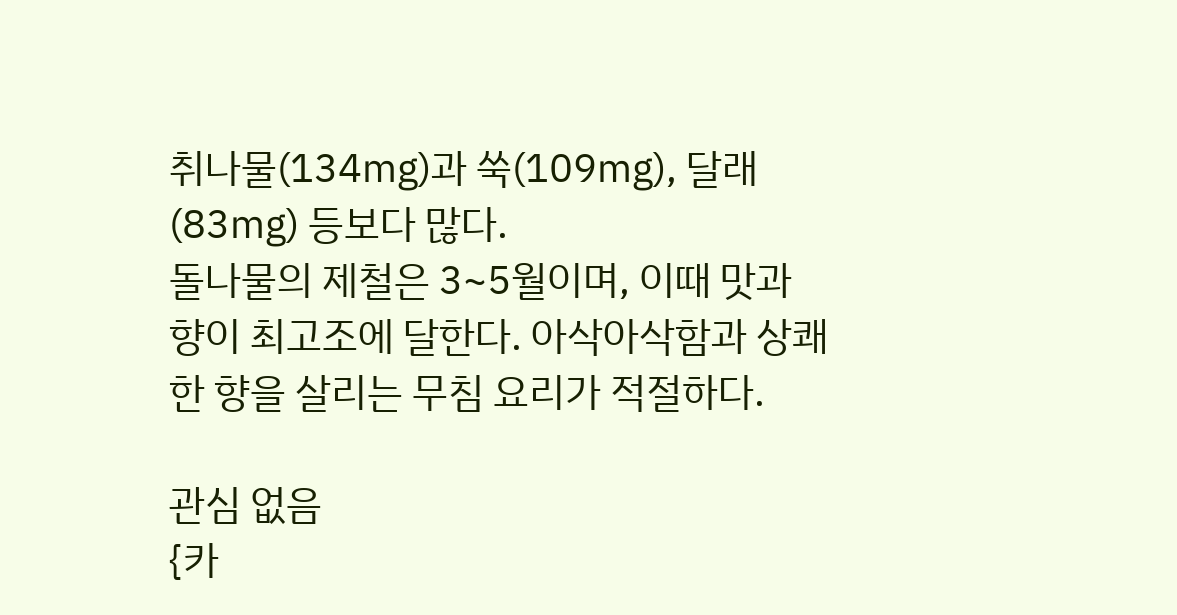취나물(134㎎)과 쑥(109㎎), 달래(83㎎) 등보다 많다.
돌나물의 제철은 3~5월이며, 이때 맛과 향이 최고조에 달한다. 아삭아삭함과 상쾌한 향을 살리는 무침 요리가 적절하다.

관심 없음
{카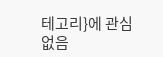테고리}에 관심 없음